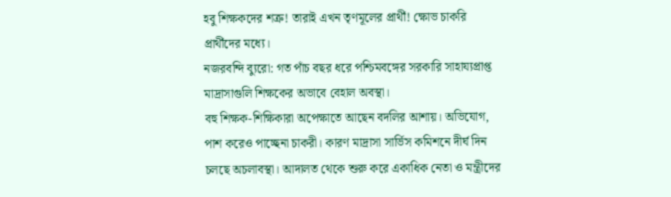হবু শিক্ষকদের শত্রু! তারাই এখন তৃণমূলের প্রার্থী! ক্ষোভ চাকরি প্রার্থীদের মধ্যে।
নজরবন্দি ব্যুরো: গত পাঁচ বছর ধরে পশ্চিমবঙ্গের সরকারি সাহায্যপ্রাপ্ত মাদ্রাসাগুলি শিক্ষকের অভাবে বেহাল অবস্থা।
বহু শিক্ষক-শিক্ষিকারা অপেক্ষাতে আছেন বদলির আশায়। অভিযোগ, পাশ করেও পাচ্ছেনা চাকরী। কারণ মাদ্রাসা সার্ভিস কমিশনে দীর্ঘ দিন চলছে অচলাবস্থা। আদালত থেকে শুরু করে একাধিক নেতা ও মন্ত্রীদের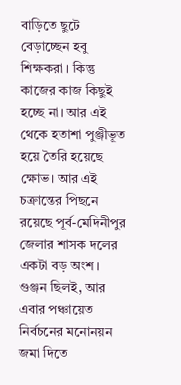বাড়িতে ছুটে বেড়াচ্ছেন হবু শিক্ষকরা । কিন্তু কাজের কাজ কিছুই হচ্ছে না। আর এই থেকে হতাশা পুঞ্জীভূত হয়ে তৈরি হয়েছে ক্ষোভ। আর এই চক্রান্তের পিছনে রয়েছে পূর্ব-মেদিনীপুর জেলার শাসক দলের একটা বড় অংশ।
গুঞ্জন ছিলই, আর এবার পঞ্চায়েত নির্বচনের মনোনয়ন জমা দিতে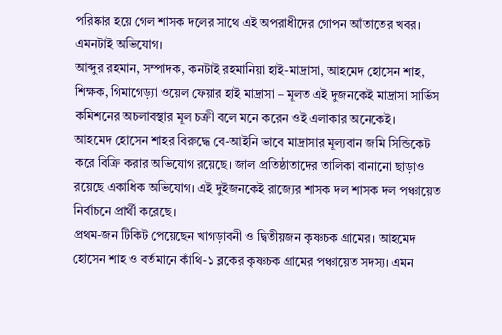পরিষ্কার হয়ে গেল শাসক দলের সাথে এই অপরাধীদের গোপন আঁতাতের খবর। এমনটাই অভিযোগ।
আব্দুর রহমান, সম্পাদক, কনটাই রহমানিয়া হাই-মাদ্রাসা, আহমেদ হোসেন শাহ, শিক্ষক, গিমাগেড়্যা ওয়েল ফেয়ার হাই মাদ্রাসা – মূলত এই দুজনকেই মাদ্রাসা সার্ভিস কমিশনের অচলাবস্থার মূল চক্রী বলে মনে করেন ওই এলাকার অনেকেই।
আহমেদ হোসেন শাহর বিরুদ্ধে বে-আইনি ভাবে মাদ্রাসার মূল্যবান জমি সিন্ডিকেট করে বিক্রি করার অভিযোগ রয়েছে। জাল প্রতিষ্ঠাতাদের তালিকা বানানো ছাড়াও রয়েছে একাধিক অভিযোগ। এই দুইজনকেই রাজ্যের শাসক দল শাসক দল পঞ্চায়েত নির্বাচনে প্রার্থী করেছে।
প্রথম-জন টিকিট পেয়েছেন খাগড়াবনী ও দ্বিতীয়জন কৃষ্ণচক গ্রামের। আহমেদ হোসেন শাহ ও বর্তমানে কাঁথি-১ ব্লকের কৃষ্ণচক গ্রামের পঞ্চায়েত সদস্য। এমন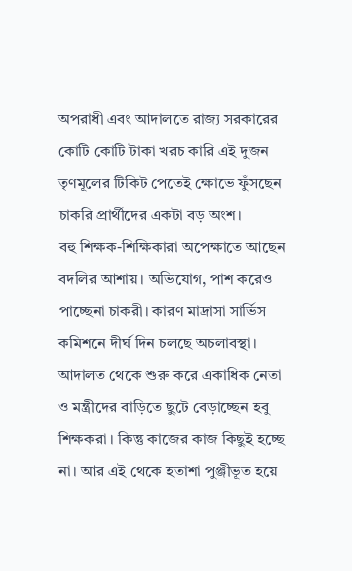অপরাধী এবং আদালতে রাজ্য সরকারের কোটি কোটি টাকা খরচ কারি এই দুজন তৃণমূলের টিকিট পেতেই ক্ষোভে ফুঁসছেন চাকরি প্রার্থীদের একটা বড় অংশ।
বহু শিক্ষক-শিক্ষিকারা অপেক্ষাতে আছেন বদলির আশায়। অভিযোগ, পাশ করেও পাচ্ছেনা চাকরী। কারণ মাদ্রাসা সার্ভিস কমিশনে দীর্ঘ দিন চলছে অচলাবস্থা। আদালত থেকে শুরু করে একাধিক নেতা ও মন্ত্রীদের বাড়িতে ছুটে বেড়াচ্ছেন হবু শিক্ষকরা । কিন্তু কাজের কাজ কিছুই হচ্ছে না। আর এই থেকে হতাশা পুঞ্জীভূত হয়ে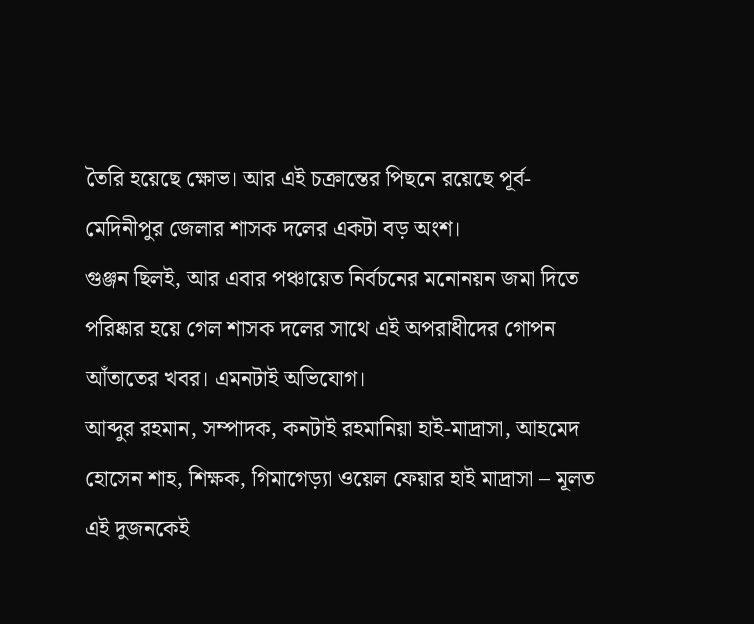তৈরি হয়েছে ক্ষোভ। আর এই চক্রান্তের পিছনে রয়েছে পূর্ব-মেদিনীপুর জেলার শাসক দলের একটা বড় অংশ।
গুঞ্জন ছিলই, আর এবার পঞ্চায়েত নির্বচনের মনোনয়ন জমা দিতে পরিষ্কার হয়ে গেল শাসক দলের সাথে এই অপরাধীদের গোপন আঁতাতের খবর। এমনটাই অভিযোগ।
আব্দুর রহমান, সম্পাদক, কনটাই রহমানিয়া হাই-মাদ্রাসা, আহমেদ হোসেন শাহ, শিক্ষক, গিমাগেড়্যা ওয়েল ফেয়ার হাই মাদ্রাসা – মূলত এই দুজনকেই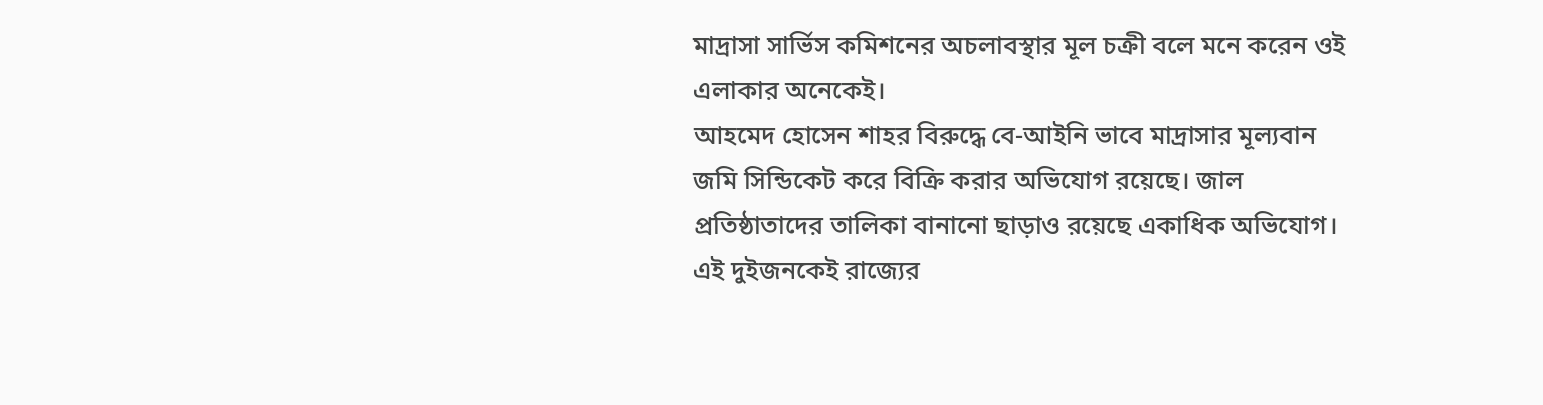মাদ্রাসা সার্ভিস কমিশনের অচলাবস্থার মূল চক্রী বলে মনে করেন ওই এলাকার অনেকেই।
আহমেদ হোসেন শাহর বিরুদ্ধে বে-আইনি ভাবে মাদ্রাসার মূল্যবান জমি সিন্ডিকেট করে বিক্রি করার অভিযোগ রয়েছে। জাল প্রতিষ্ঠাতাদের তালিকা বানানো ছাড়াও রয়েছে একাধিক অভিযোগ। এই দুইজনকেই রাজ্যের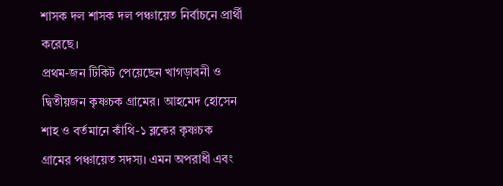শাসক দল শাসক দল পঞ্চায়েত নির্বাচনে প্রার্থী করেছে।
প্রথম-জন টিকিট পেয়েছেন খাগড়াবনী ও দ্বিতীয়জন কৃষ্ণচক গ্রামের। আহমেদ হোসেন শাহ ও বর্তমানে কাঁথি-১ ব্লকের কৃষ্ণচক গ্রামের পঞ্চায়েত সদস্য। এমন অপরাধী এবং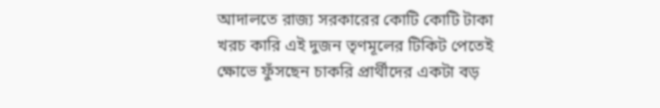আদালতে রাজ্য সরকারের কোটি কোটি টাকা খরচ কারি এই দুজন তৃণমূলের টিকিট পেতেই ক্ষোভে ফুঁসছেন চাকরি প্রার্থীদের একটা বড়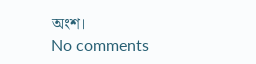অংশ।
No comments